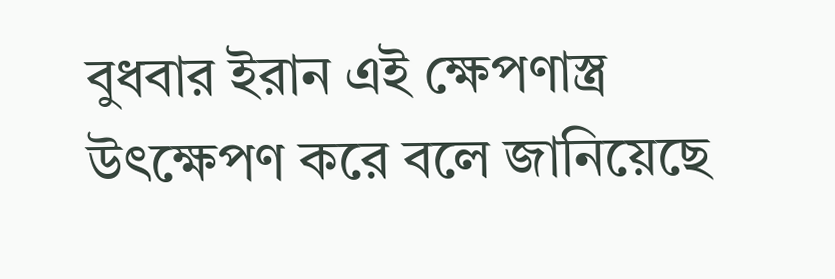বুধবার ইরান এই ক্ষেপণাস্ত্র উৎক্ষেপণ করে বলে জানিয়েছে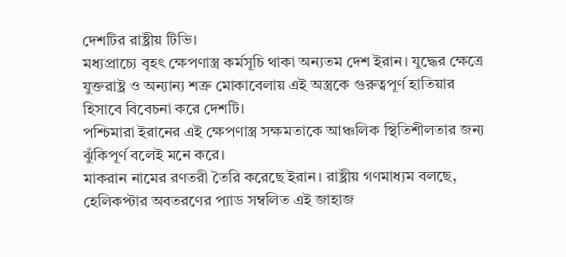দেশটির রাষ্ট্রীয় টিভি।
মধ্যপ্রাচ্যে বৃহৎ ক্ষেপণাস্ত্র কর্মসূচি থাকা অন্যতম দেশ ইরান। যুদ্ধের ক্ষেত্রে যুক্তরাষ্ট্র ও অন্যান্য শত্রু মোকাবেলায় এই অস্ত্রকে গুরুত্বপূর্ণ হাতিয়ার হিসাবে বিবেচনা করে দেশটি।
পশ্চিমারা ইরানের এই ক্ষেপণাস্ত্র সক্ষমতাকে আঞ্চলিক স্থিতিশীলতার জন্য ঝুঁকিপূর্ণ বলেই মনে করে।
মাকরান নামের রণতরী তৈরি করেছে ইরান। রাষ্ট্রীয় গণমাধ্যম বলছে, হেলিকপ্টার অবতরণের প্যাড সম্বলিত এই জাহাজ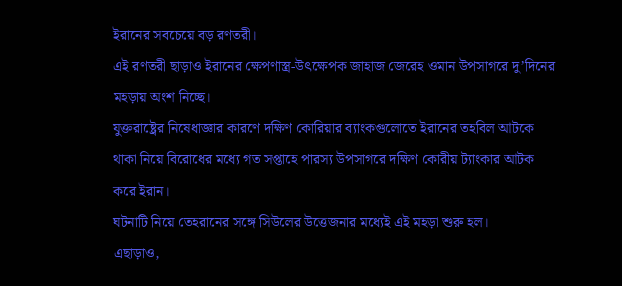ইরানের সবচেয়ে বড় রণতরী।
এই রণতরী ছাড়াও ইরানের ক্ষেপণাস্ত্র-উৎক্ষেপক জাহাজ জেরেহ ওমান উপসাগরে দু’দিনের মহড়ায় অংশ নিচ্ছে।
যুক্তরাষ্ট্রের নিষেধাজ্ঞার কারণে দক্ষিণ কোরিয়ার ব্যাংকগুলোতে ইরানের তহবিল আটকে থাকা নিয়ে বিরোধের মধ্যে গত সপ্তাহে পারস্য উপসাগরে দক্ষিণ কোরীয় ট্যাংকার আটক করে ইরান।
ঘটনাটি নিয়ে তেহরানের সঙ্গে সিউলের উত্তেজনার মধ্যেই এই মহড়া শুরু হল।
এছাড়াও,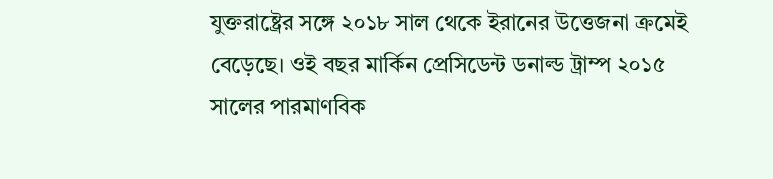যুক্তরাষ্ট্রের সঙ্গে ২০১৮ সাল থেকে ইরানের উত্তেজনা ক্রমেই বেড়েছে। ওই বছর মার্কিন প্রেসিডেন্ট ডনাল্ড ট্রাম্প ২০১৫ সালের পারমাণবিক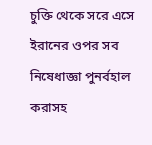চুক্তি থেকে সরে এসে ইরানের ওপর সব নিষেধাজ্ঞা পুনর্বহাল করাসহ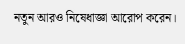নতুন আরও নিষেধাজ্ঞা আরোপ করেন।